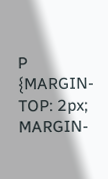P {MARGIN-TOP: 2px; MARGIN-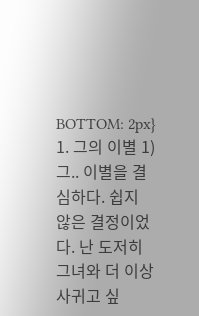BOTTOM: 2px} 1. 그의 이별 1)그.. 이별을 결심하다. 쉽지 않은 결정이었다. 난 도저히 그녀와 더 이상 사귀고 싶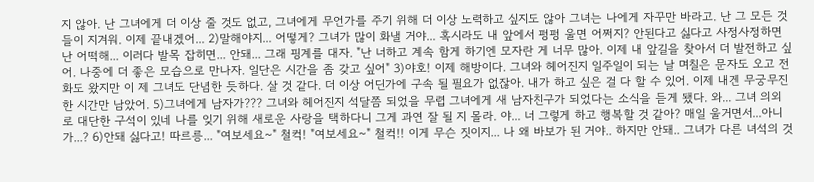지 않아. 난 그녀에게 더 이상 줄 것도 없고, 그녀에게 무언가를 주기 위해 더 이상 노력하고 싶지도 않아 그녀는 나에게 자꾸만 바라고. 난 그 모든 것들이 지겨워. 이제 끝내겠어... 2)말해야지... 어떻게? 그녀가 많이 화낼 거야... 혹시라도 내 앞에서 펑펑 울면 어쩌지? 안된다고 싫다고 사정사정하면 난 어떡해... 이러다 발목 잡히면... 안돼... 그래 핑계를 대자. "난 너하고 계속 함게 하기엔 모자란 게 너무 많아. 이제 내 앞길을 찾아서 더 발전하고 싶어. 나중에 더 좋은 모습으로 만나자. 일단은 시간을 좀 갖고 싶어" 3)야호! 이제 해방이다. 그녀와 헤어진지 일주일이 되는 날 며칠은 문자도 오고 전화도 왔지만 이 제 그녀도 단념한 듯하다. 살 것 같다. 더 이상 어딘가에 구속 될 필요가 없잖아. 내가 하고 싶은 걸 다 할 수 있어. 이제 내겐 무궁무진한 시간만 남았어. 5)그녀에게 남자가??? 그녀와 헤어진지 석달쯤 되었을 무렵 그녀에게 새 남자친구가 되었다는 소식을 듣게 됐다. 와... 그녀 의외로 대단한 구석이 있네 나를 잊기 위해 새로운 사랑을 택하다니 그게 과연 잘 될 지 몰라. 야... 너 그렇게 하고 행복할 것 같아? 매일 울거면서...아니가...? 6)안돼 싫다고! 따르릉... "여보세요~" 철컥! "여보세요~" 철컥!! 이게 무슨 짓이지... 나 왜 바보가 된 거야.. 하지만 안돼.. 그녀가 다른 녀석의 것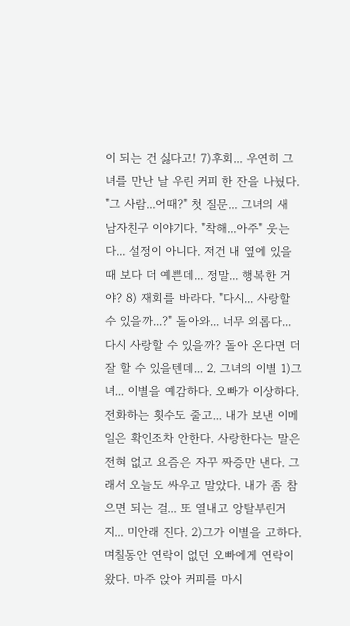이 되는 건 싫다고! 7)후회... 우연히 그녀를 만난 날 우린 커피 한 잔을 나눴다. "그 사람...어때?" 첫 질문... 그녀의 새 남자친구 이야기다. "착해...아주" 웃는다... 설정이 아니다. 저건 내 옆에 있을 때 보다 더 예쁜데... 정말... 행복한 거야? 8) 재회를 바라다. "다시... 사랑할 수 있을까...?" 돌아와... 너무 외롭다... 다시 사랑할 수 있을까? 돌아 온다면 더 잘 할 수 있을텐데... 2. 그녀의 이별 1)그녀... 이별을 예감하다. 오빠가 이상하다. 전화하는 횟수도 줄고... 내가 보낸 이메일은 확인조차 안한다. 사랑한다는 말은 전혀 없고 요즘은 자꾸 짜증만 낸다. 그래서 오늘도 싸우고 말았다. 내가 좀 참으면 되는 걸... 또 열내고 앙탈부린거지... 미안래 진다. 2)그가 이별을 고하다. 며칠동안 연락이 없던 오빠에게 연락이 왔다. 마주 앉아 커피를 마시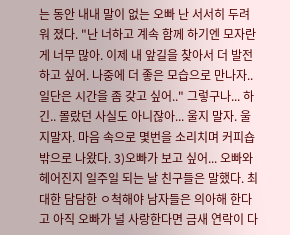는 동안 내내 말이 없는 오빠 난 서서히 두려워 졌다. "난 너하고 계속 함께 하기엔 모자란게 너무 많아. 이제 내 앞길을 찾아서 더 발전하고 싶어. 나중에 더 좋은 모습으로 만나자.. 일단은 시간을 좀 갖고 싶어.." 그렇구나... 하긴.. 몰랐던 사실도 아니잖아... 울지 말자. 울지말자. 마음 속으로 몇번을 소리치며 커피숍 밖으로 나왔다. 3)오빠가 보고 싶어... 오빠와 헤어진지 일주일 되는 날 친구들은 말했다. 최대한 담담한 ㅇ척해야 남자들은 의아해 한다고 아직 오빠가 널 사랑한다면 금새 연락이 다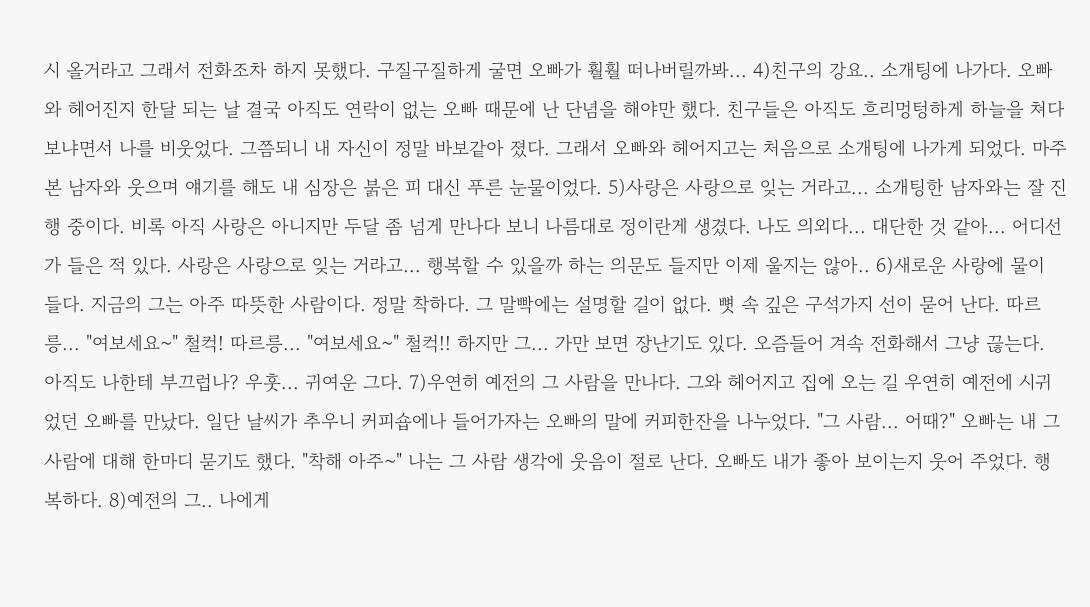시 올거라고 그래서 전화조차 하지 못했다. 구질구질하게 굴면 오빠가 훨훨 떠나버릴까봐... 4)친구의 강요.. 소개팅에 나가다. 오빠와 헤어진지 한달 되는 날 결국 아직도 연락이 없는 오빠 때문에 난 단념을 해야만 했다. 친구들은 아직도 흐리멍텅하게 하늘을 쳐다보냐면서 나를 비웃었다. 그쯤되니 내 자신이 정말 바보같아 졌다. 그래서 오빠와 헤어지고는 처음으로 소개팅에 나가게 되었다. 마주 본 남자와 웃으며 얘기를 해도 내 심장은 붉은 피 대신 푸른 눈물이었다. 5)사랑은 사랑으로 잊는 거라고... 소개팅한 남자와는 잘 진행 중이다. 비록 아직 사랑은 아니지만 두달 좀 넘게 만나다 보니 나름대로 정이란게 생겼다. 나도 의외다... 대단한 것 같아... 어디선가 들은 적 있다. 사랑은 사랑으로 잊는 거라고... 행복할 수 있을까 하는 의문도 들지만 이제 울지는 않아.. 6)새로운 사랑에 물이 들다. 지금의 그는 아주 따뜻한 사람이다. 정말 착하다. 그 말빡에는 설명할 길이 없다. 뼛 속 깊은 구석가지 선이 묻어 난다. 따르릉... "여보세요~" 철컥! 따르릉... "여보세요~" 철컥!! 하지만 그... 가만 보면 장난기도 있다. 오즘들어 겨속 전화해서 그냥 끊는다. 아직도 나한테 부끄럽나? 우훗... 귀여운 그다. 7)우연히 예전의 그 사람을 만나다. 그와 헤어지고 집에 오는 길 우연히 예전에 시귀었던 오빠를 만났다. 일단 날씨가 추우니 커피숍에나 들어가자는 오빠의 말에 커피한잔을 나누었다. "그 사람... 어때?" 오빠는 내 그 사람에 대해 한마디 묻기도 했다. "착해 아주~" 나는 그 사람 생각에 웃음이 절로 난다. 오빠도 내가 좋아 보이는지 웃어 주었다. 행복하다. 8)예전의 그.. 나에게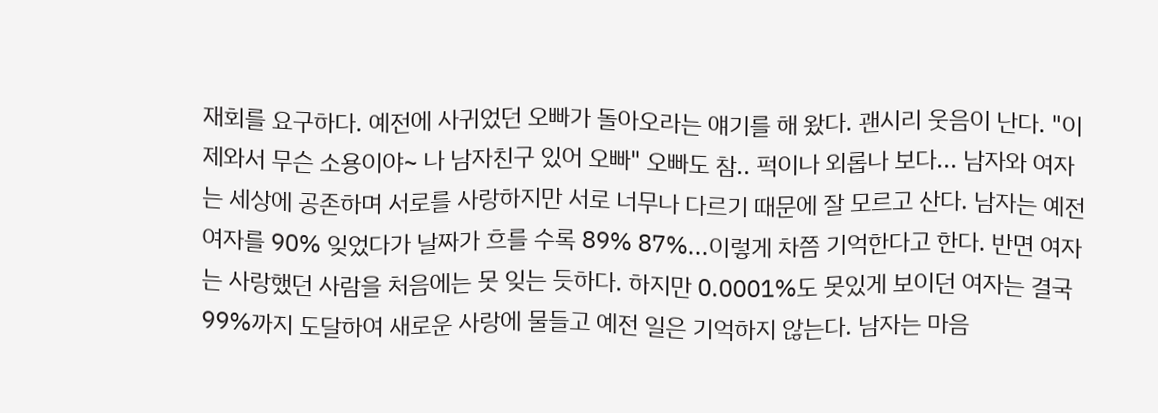재회를 요구하다. 예전에 사귀었던 오빠가 돌아오라는 얘기를 해 왔다. 괜시리 웃음이 난다. "이제와서 무슨 소용이야~ 나 남자친구 있어 오빠" 오빠도 참.. 퍽이나 외롭나 보다... 남자와 여자는 세상에 공존하며 서로를 사랑하지만 서로 너무나 다르기 때문에 잘 모르고 산다. 남자는 예전 여자를 90% 잊었다가 날짜가 흐를 수록 89% 87%...이렇게 차쯤 기억한다고 한다. 반면 여자는 사랑했던 사람을 처음에는 못 잊는 듯하다. 하지만 0.0001%도 못있게 보이던 여자는 결국 99%까지 도달하여 새로운 사랑에 물들고 예전 일은 기억하지 않는다. 남자는 마음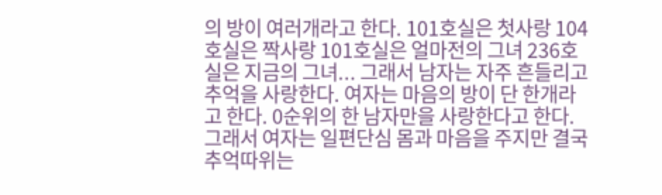의 방이 여러개라고 한다. 101호실은 첫사랑 104호실은 짝사랑 101호실은 얼마전의 그녀 236호실은 지금의 그녀... 그래서 남자는 자주 흔들리고 추억을 사랑한다. 여자는 마음의 방이 단 한개라고 한다. 0순위의 한 남자만을 사랑한다고 한다. 그래서 여자는 일편단심 몸과 마음을 주지만 결국 추억따위는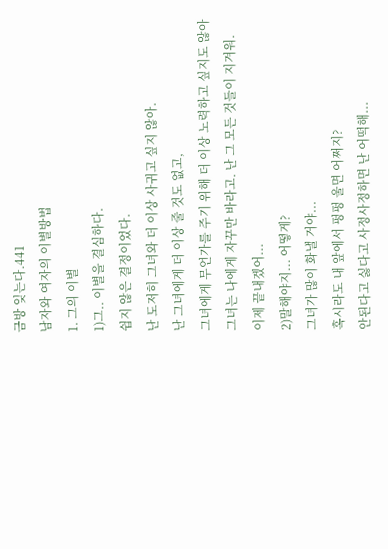금방 잊는다.441
남자와 여자의 이별방법
1. 그의 이별
1)그.. 이별을 결심하다.
쉽지 않은 결정이었다.
난 도저히 그녀와 더 이상 사귀고 싶지 않아.
난 그녀에게 더 이상 줄 것도 없고,
그녀에게 무언가를 주기 위해 더 이상 노력하고 싶지도 않아
그녀는 나에게 자꾸만 바라고. 난 그 모든 것들이 지겨워.
이제 끝내겠어...
2)말해야지... 어떻게?
그녀가 많이 화낼 거야...
혹시라도 내 앞에서 펑펑 울면 어쩌지?
안된다고 싫다고 사정사정하면 난 어떡해...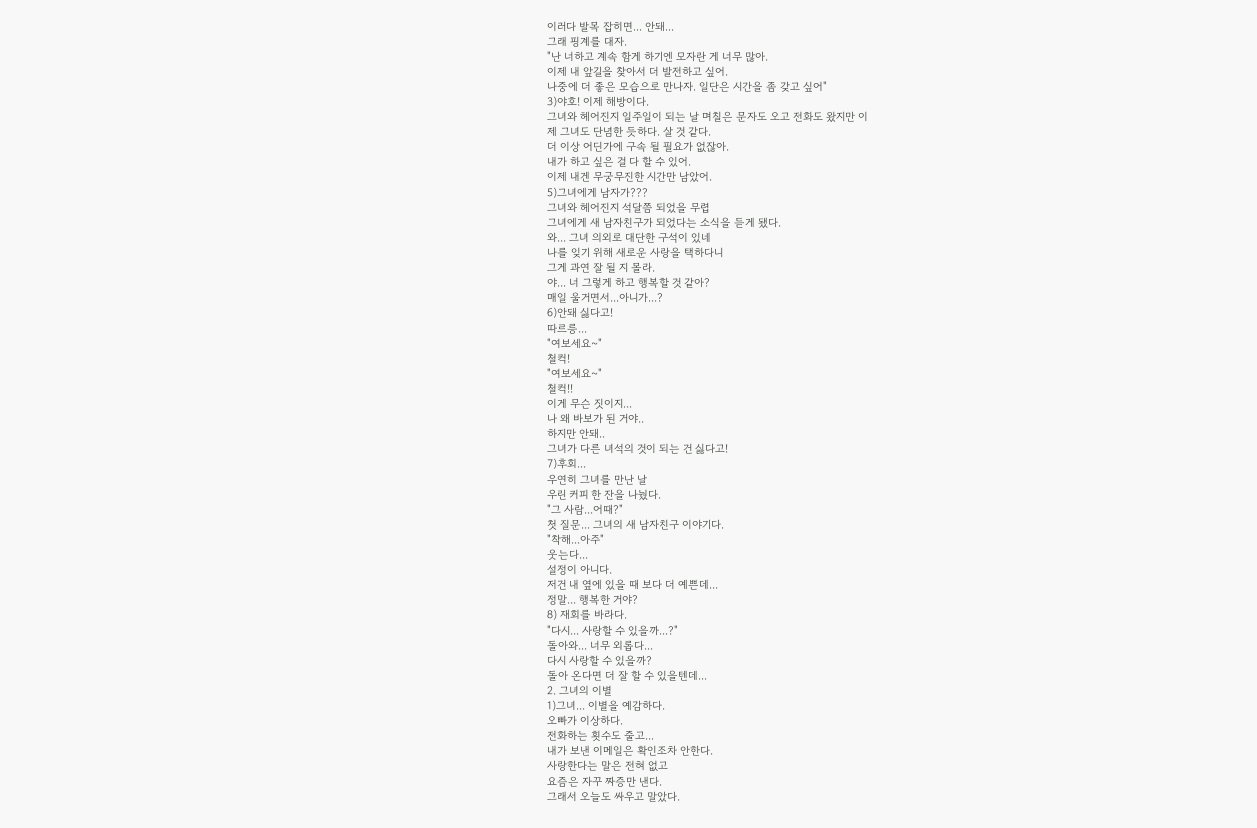이러다 발목 잡히면... 안돼...
그래 핑계를 대자.
"난 너하고 계속 함게 하기엔 모자란 게 너무 많아.
이제 내 앞길을 찾아서 더 발전하고 싶어.
나중에 더 좋은 모습으로 만나자. 일단은 시간을 좀 갖고 싶어"
3)야호! 이제 해방이다.
그녀와 헤어진지 일주일이 되는 날 며칠은 문자도 오고 전화도 왔지만 이
제 그녀도 단념한 듯하다. 살 것 같다.
더 이상 어딘가에 구속 될 필요가 없잖아.
내가 하고 싶은 걸 다 할 수 있어.
이제 내겐 무궁무진한 시간만 남았어.
5)그녀에게 남자가???
그녀와 헤어진지 석달쯤 되었을 무렵
그녀에게 새 남자친구가 되었다는 소식을 듣게 됐다.
와... 그녀 의외로 대단한 구석이 있네
나를 잊기 위해 새로운 사랑을 택하다니
그게 과연 잘 될 지 몰라.
야... 너 그렇게 하고 행복할 것 같아?
매일 울거면서...아니가...?
6)안돼 싫다고!
따르릉...
"여보세요~"
철컥!
"여보세요~"
철컥!!
이게 무슨 짓이지...
나 왜 바보가 된 거야..
하지만 안돼..
그녀가 다른 녀석의 것이 되는 건 싫다고!
7)후회...
우연히 그녀를 만난 날
우린 커피 한 잔을 나눴다.
"그 사람...어때?"
첫 질문... 그녀의 새 남자친구 이야기다.
"착해...아주"
웃는다...
설정이 아니다.
저건 내 옆에 있을 때 보다 더 예쁜데...
정말... 행복한 거야?
8) 재회를 바라다.
"다시... 사랑할 수 있을까...?"
돌아와... 너무 외롭다...
다시 사랑할 수 있을까?
돌아 온다면 더 잘 할 수 있을텐데...
2. 그녀의 이별
1)그녀... 이별을 예감하다.
오빠가 이상하다.
전화하는 횟수도 줄고...
내가 보낸 이메일은 확인조차 안한다.
사랑한다는 말은 전혀 없고
요즘은 자꾸 짜증만 낸다.
그래서 오늘도 싸우고 말았다.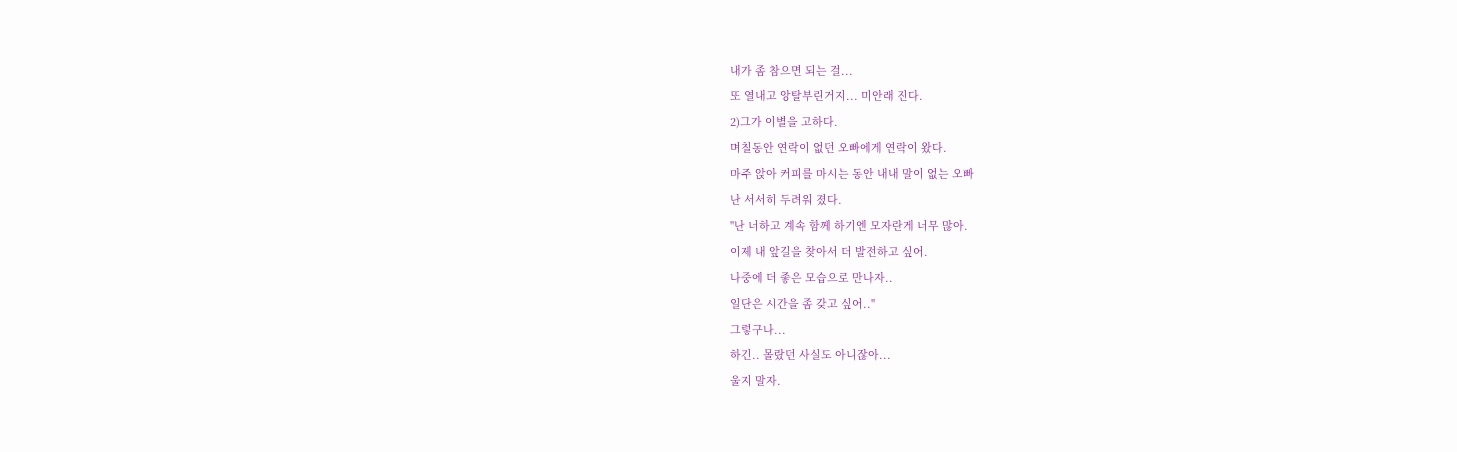내가 좀 참으면 되는 걸...
또 열내고 앙탈부린거지... 미안래 진다.
2)그가 이별을 고하다.
며칠동안 연락이 없던 오빠에게 연락이 왔다.
마주 앉아 커피를 마시는 동안 내내 말이 없는 오빠
난 서서히 두려워 졌다.
"난 너하고 계속 함께 하기엔 모자란게 너무 많아.
이제 내 앞길을 찾아서 더 발전하고 싶어.
나중에 더 좋은 모습으로 만나자..
일단은 시간을 좀 갖고 싶어.."
그렇구나...
하긴.. 몰랐던 사실도 아니잖아...
울지 말자.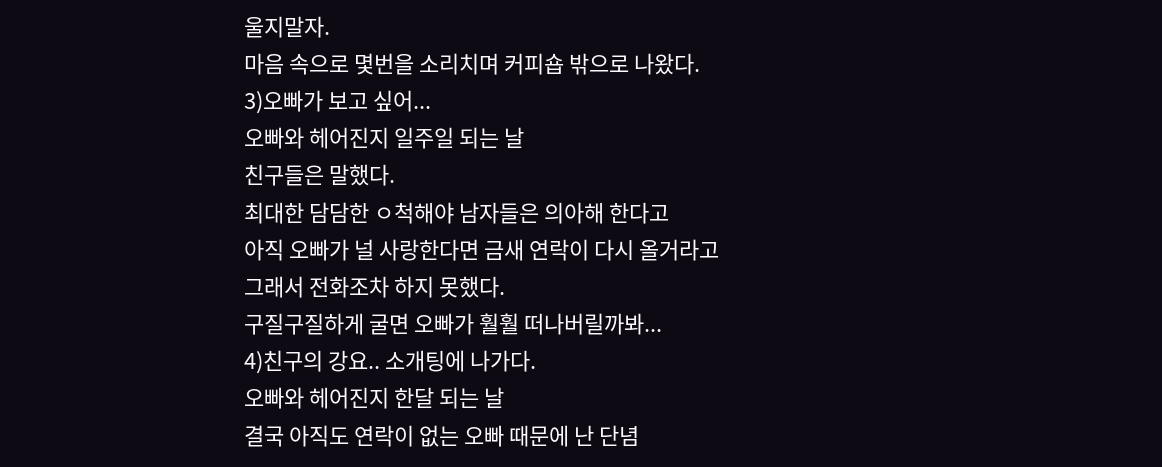울지말자.
마음 속으로 몇번을 소리치며 커피숍 밖으로 나왔다.
3)오빠가 보고 싶어...
오빠와 헤어진지 일주일 되는 날
친구들은 말했다.
최대한 담담한 ㅇ척해야 남자들은 의아해 한다고
아직 오빠가 널 사랑한다면 금새 연락이 다시 올거라고
그래서 전화조차 하지 못했다.
구질구질하게 굴면 오빠가 훨훨 떠나버릴까봐...
4)친구의 강요.. 소개팅에 나가다.
오빠와 헤어진지 한달 되는 날
결국 아직도 연락이 없는 오빠 때문에 난 단념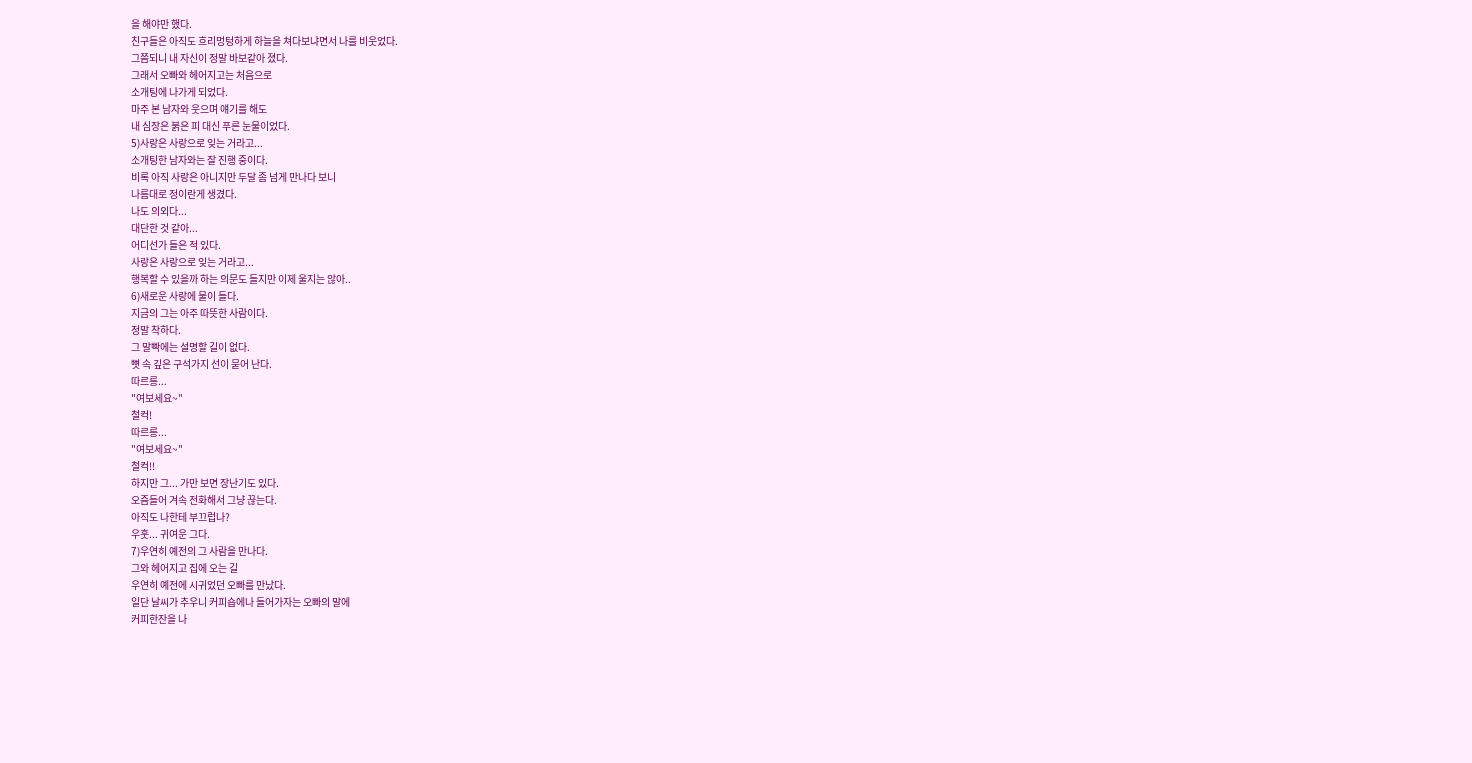을 해야만 했다.
친구들은 아직도 흐리멍텅하게 하늘을 쳐다보냐면서 나를 비웃었다.
그쯤되니 내 자신이 정말 바보같아 졌다.
그래서 오빠와 헤어지고는 처음으로
소개팅에 나가게 되었다.
마주 본 남자와 웃으며 얘기를 해도
내 심장은 붉은 피 대신 푸른 눈물이었다.
5)사랑은 사랑으로 잊는 거라고...
소개팅한 남자와는 잘 진행 중이다.
비록 아직 사랑은 아니지만 두달 좀 넘게 만나다 보니
나름대로 정이란게 생겼다.
나도 의외다...
대단한 것 같아...
어디선가 들은 적 있다.
사랑은 사랑으로 잊는 거라고...
행복할 수 있을까 하는 의문도 들지만 이제 울지는 않아..
6)새로운 사랑에 물이 들다.
지금의 그는 아주 따뜻한 사람이다.
정말 착하다.
그 말빡에는 설명할 길이 없다.
뼛 속 깊은 구석가지 선이 묻어 난다.
따르릉...
"여보세요~"
철컥!
따르릉...
"여보세요~"
철컥!!
하지만 그... 가만 보면 장난기도 있다.
오즘들어 겨속 전화해서 그냥 끊는다.
아직도 나한테 부끄럽나?
우훗... 귀여운 그다.
7)우연히 예전의 그 사람을 만나다.
그와 헤어지고 집에 오는 길
우연히 예전에 시귀었던 오빠를 만났다.
일단 날씨가 추우니 커피숍에나 들어가자는 오빠의 말에
커피한잔을 나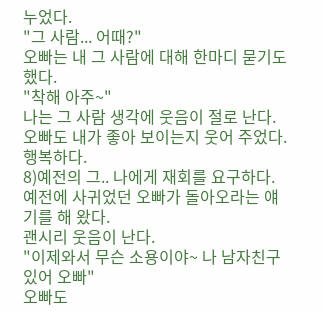누었다.
"그 사람... 어때?"
오빠는 내 그 사람에 대해 한마디 묻기도 했다.
"착해 아주~"
나는 그 사람 생각에 웃음이 절로 난다.
오빠도 내가 좋아 보이는지 웃어 주었다.
행복하다.
8)예전의 그.. 나에게 재회를 요구하다.
예전에 사귀었던 오빠가 돌아오라는 얘기를 해 왔다.
괜시리 웃음이 난다.
"이제와서 무슨 소용이야~ 나 남자친구 있어 오빠"
오빠도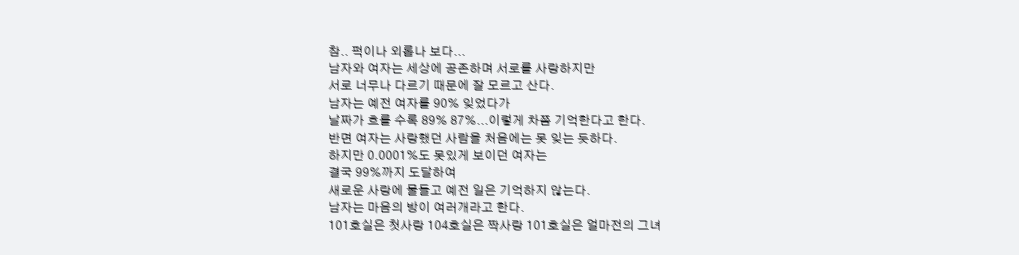참.. 퍽이나 외롭나 보다...
남자와 여자는 세상에 공존하며 서로를 사랑하지만
서로 너무나 다르기 때문에 잘 모르고 산다.
남자는 예전 여자를 90% 잊었다가
날짜가 흐를 수록 89% 87%...이렇게 차쯤 기억한다고 한다.
반면 여자는 사랑했던 사람을 처음에는 못 잊는 듯하다.
하지만 0.0001%도 못있게 보이던 여자는
결국 99%까지 도달하여
새로운 사랑에 물들고 예전 일은 기억하지 않는다.
남자는 마음의 방이 여러개라고 한다.
101호실은 첫사랑 104호실은 짝사랑 101호실은 얼마전의 그녀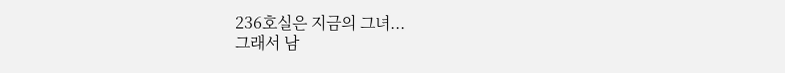236호실은 지금의 그녀...
그래서 남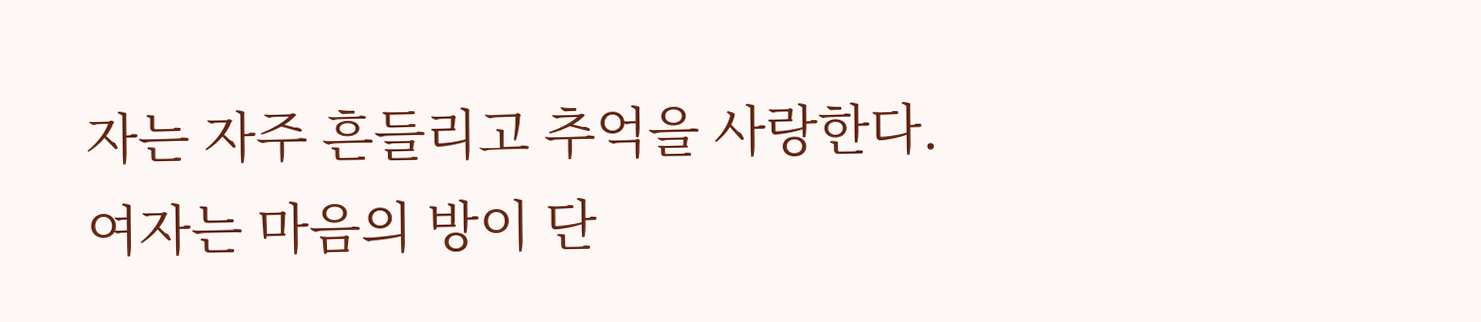자는 자주 흔들리고 추억을 사랑한다.
여자는 마음의 방이 단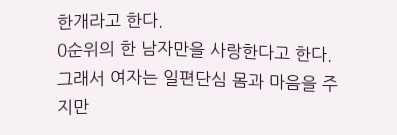한개라고 한다.
0순위의 한 남자만을 사랑한다고 한다.
그래서 여자는 일편단심 몸과 마음을 주지만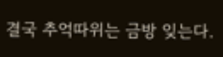결국 추억따위는 금방 잊는다.